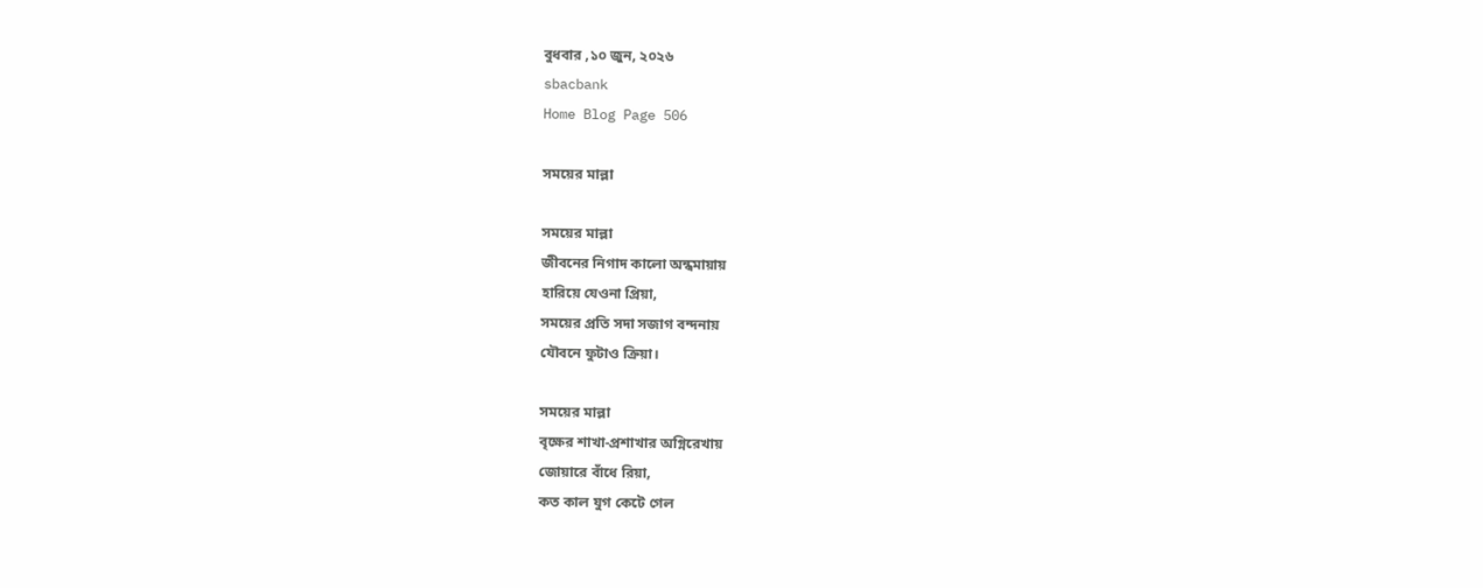বুধবার ,১০ জুন, ২০২৬
sbacbank
Home Blog Page 506

সময়ের মাল্লা

সময়ের মাল্লা
জীবনের নিগাদ কালো অন্ধমায়ায়
হারিয়ে যেওনা প্রিয়া,
সময়ের প্রতি সদা সজাগ বন্দনায়
যৌবনে ফুটাও ক্রিয়া।

সময়ের মাল্লা
বৃক্ষের শাখা-প্রশাখার অগ্নিরেখায়
জোয়ারে বাঁধে রিয়া,
কত কাল যুগ কেটে গেল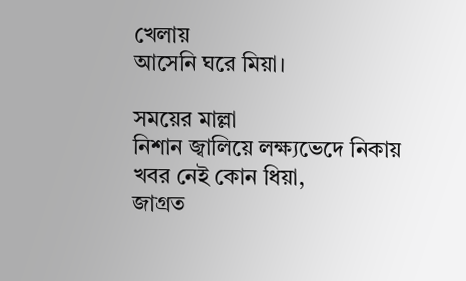খেলায়
আসেনি ঘরে মিয়া।

সময়ের মাল্লা
নিশান জ্বালিয়ে লক্ষ্যভেদে নিকায়
খবর নেই কোন ধিয়া,
জাগ্রত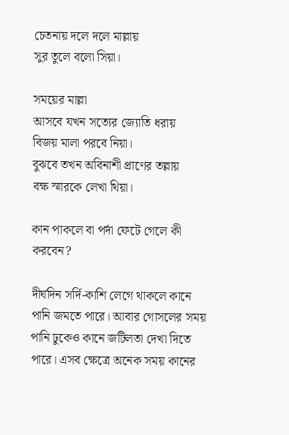চেতনায় দলে দলে মাল্লায়
সুর তুলে বলো সিয়া।

সময়ের মাল্লা
আসবে যখন সত্যের জ্যোতি ধরায়
বিজয় মালা পরবে নিয়া।
বুঝবে তখন অবিনাশী প্রাণের তল্লায়
বক্ষ স্মারকে লেখা থিয়া।

কান পাকলে বা পর্দা ফেটে গেলে কী করবেন?

দীর্ঘদিন সর্দি-কাশি লেগে থাকলে কানে পানি জমতে পারে। আবার গোসলের সময় পানি ঢুকেও কানে জটিলতা দেখা দিতে পারে। এসব ক্ষেত্রে অনেক সময় কানের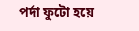পর্দা ফুটো হয়ে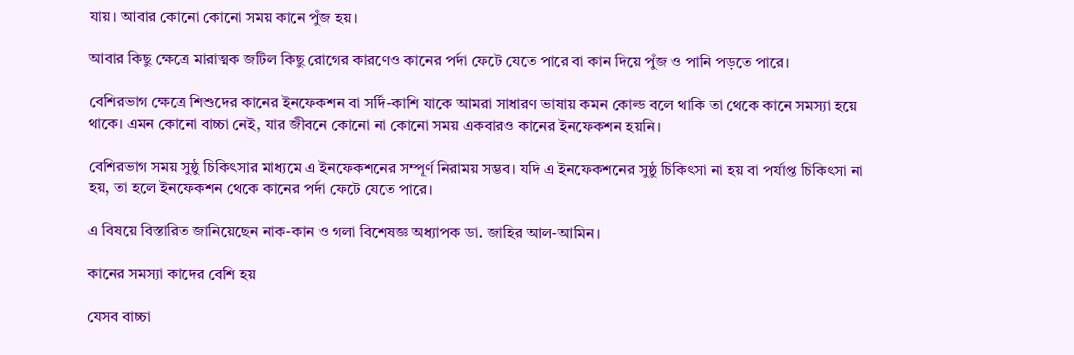যায়। আবার কোনো কোনো সময় কানে পুঁজ হয়।

আবার কিছু ক্ষেত্রে মারাত্মক জটিল কিছু রোগের কারণেও কানের পর্দা ফেটে যেতে পারে বা কান দিয়ে পুঁজ ও পানি পড়তে পারে।

বেশিরভাগ ক্ষেত্রে শিশুদের কানের ইনফেকশন বা সর্দি-কাশি যাকে আমরা সাধারণ ভাষায় কমন কোল্ড বলে থাকি তা থেকে কানে সমস্যা হয়ে থাকে। এমন কোনো বাচ্চা নেই, যার জীবনে কোনো না কোনো সময় একবারও কানের ইনফেকশন হয়নি।

বেশিরভাগ সময় সুষ্ঠু চিকিৎসার মাধ্যমে এ ইনফেকশনের সম্পূর্ণ নিরাময় সম্ভব। যদি এ ইনফেকশনের সুষ্ঠু চিকিৎসা না হয় বা পর্যাপ্ত চিকিৎসা না হয়, তা হলে ইনফেকশন থেকে কানের পর্দা ফেটে যেতে পারে।

এ বিষয়ে বিস্তারিত জানিয়েছেন নাক-কান ও গলা বিশেষজ্ঞ অধ্যাপক ডা. জাহির আল-আমিন।

কানের সমস্যা কাদের বেশি হয়

যেসব বাচ্চা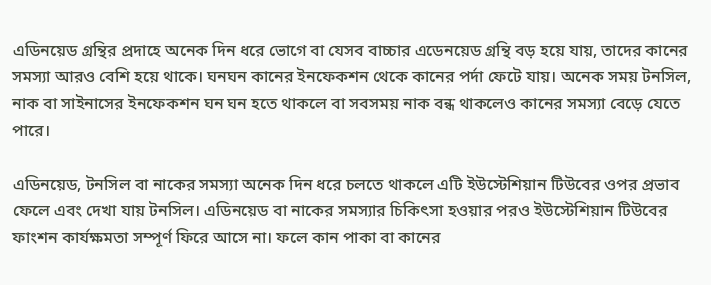এডিনয়েড গ্রন্থির প্রদাহে অনেক দিন ধরে ভোগে বা যেসব বাচ্চার এডেনয়েড গ্রন্থি বড় হয়ে যায়, তাদের কানের সমস্যা আরও বেশি হয়ে থাকে। ঘনঘন কানের ইনফেকশন থেকে কানের পর্দা ফেটে যায়। অনেক সময় টনসিল, নাক বা সাইনাসের ইনফেকশন ঘন ঘন হতে থাকলে বা সবসময় নাক বন্ধ থাকলেও কানের সমস্যা বেড়ে যেতে পারে।

এডিনয়েড, টনসিল বা নাকের সমস্যা অনেক দিন ধরে চলতে থাকলে এটি ইউস্টেশিয়ান টিউবের ওপর প্রভাব ফেলে এবং দেখা যায় টনসিল। এডিনয়েড বা নাকের সমস্যার চিকিৎসা হওয়ার পরও ইউস্টেশিয়ান টিউবের ফাংশন কার্যক্ষমতা সম্পূর্ণ ফিরে আসে না। ফলে কান পাকা বা কানের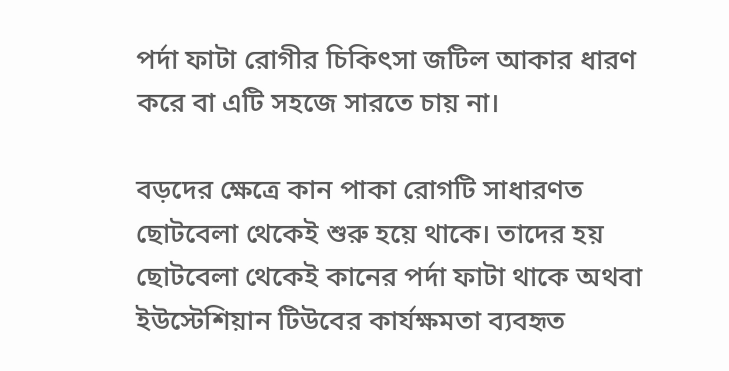পর্দা ফাটা রোগীর চিকিৎসা জটিল আকার ধারণ করে বা এটি সহজে সারতে চায় না।

বড়দের ক্ষেত্রে কান পাকা রোগটি সাধারণত ছোটবেলা থেকেই শুরু হয়ে থাকে। তাদের হয় ছোটবেলা থেকেই কানের পর্দা ফাটা থাকে অথবা ইউস্টেশিয়ান টিউবের কার্যক্ষমতা ব্যবহৃত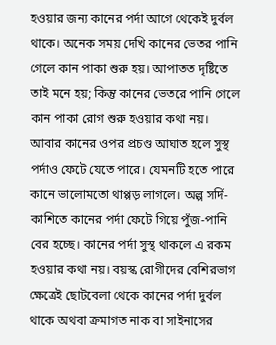হওয়ার জন্য কানের পর্দা আগে থেকেই দুর্বল থাকে। অনেক সময় দেখি কানের ভেতর পানি গেলে কান পাকা শুরু হয়। আপাতত দৃষ্টিতে তাই মনে হয়; কিন্তু কানের ভেতরে পানি গেলে কান পাকা রোগ শুরু হওয়ার কথা নয়।
আবার কানের ওপর প্রচণ্ড আঘাত হলে সুস্থ পর্দাও ফেটে যেতে পারে। যেমনটি হতে পারে কানে ভালোমতো থাপ্পড় লাগলে। অল্প সর্দি-কাশিতে কানের পর্দা ফেটে গিয়ে পুঁজ-পানি বের হচ্ছে। কানের পর্দা সুস্থ থাকলে এ রকম হওয়ার কথা নয়। বয়স্ক রোগীদের বেশিরভাগ ক্ষেত্রেই ছোটবেলা থেকে কানের পর্দা দুর্বল থাকে অথবা ক্রমাগত নাক বা সাইনাসের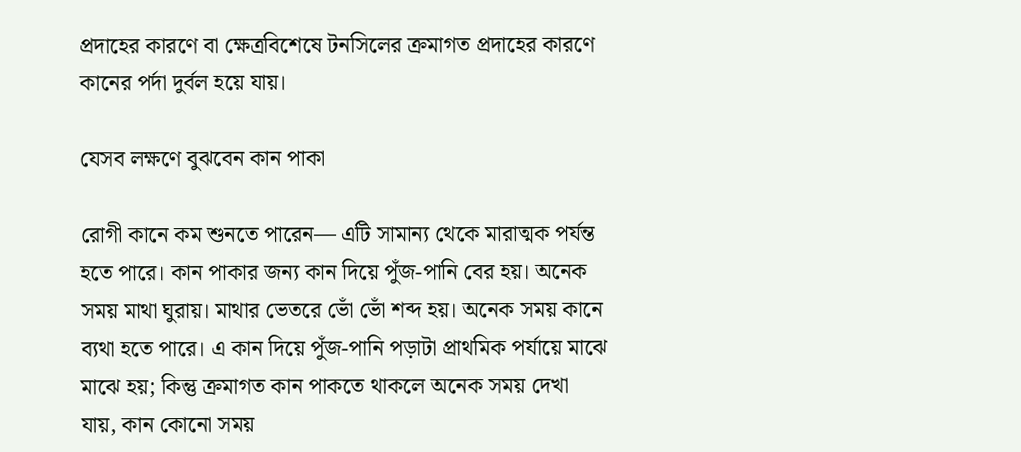প্রদাহের কারণে বা ক্ষেত্রবিশেষে টনসিলের ক্রমাগত প্রদাহের কারণে কানের পর্দা দুর্বল হয়ে যায়।

যেসব লক্ষণে বুঝবেন কান পাকা

রোগী কানে কম শুনতে পারেন— এটি সামান্য থেকে মারাত্মক পর্যন্ত হতে পারে। কান পাকার জন্য কান দিয়ে পুঁজ-পানি বের হয়। অনেক সময় মাথা ঘুরায়। মাথার ভেতরে ভোঁ ভোঁ শব্দ হয়। অনেক সময় কানে ব্যথা হতে পারে। এ কান দিয়ে পুঁজ-পানি পড়াটা প্রাথমিক পর্যায়ে মাঝে মাঝে হয়; কিন্তু ক্রমাগত কান পাকতে থাকলে অনেক সময় দেখা যায়, কান কোনো সময়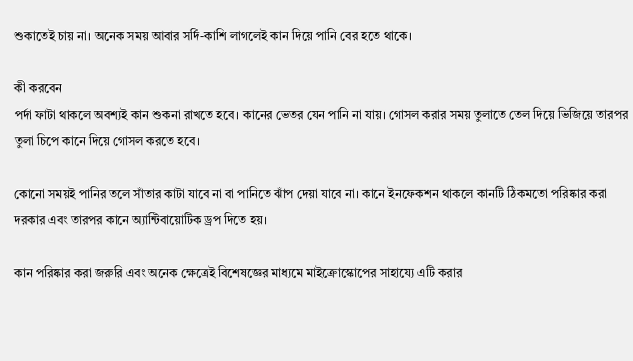শুকাতেই চায় না। অনেক সময় আবার সর্দি-কাশি লাগলেই কান দিয়ে পানি বের হতে থাকে।

কী করবেন
পর্দা ফাটা থাকলে অবশ্যই কান শুকনা রাখতে হবে। কানের ভেতর যেন পানি না যায়। গোসল করার সময় তুলাতে তেল দিয়ে ভিজিয়ে তারপর তুলা চিপে কানে দিয়ে গোসল করতে হবে।

কোনো সময়ই পানির তলে সাঁতার কাটা যাবে না বা পানিতে ঝাঁপ দেয়া যাবে না। কানে ইনফেকশন থাকলে কানটি ঠিকমতো পরিষ্কার করা দরকার এবং তারপর কানে অ্যান্টিবায়োটিক ড্রপ দিতে হয়।

কান পরিষ্কার করা জরুরি এবং অনেক ক্ষেত্রেই বিশেষজ্ঞের মাধ্যমে মাইক্রোস্কোপের সাহায্যে এটি করার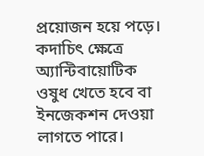প্রয়োজন হয়ে পড়ে। কদাচিৎ ক্ষেত্রে অ্যান্টিবায়োটিক ওষুধ খেতে হবে বা ইনজেকশন দেওয়া লাগতে পারে।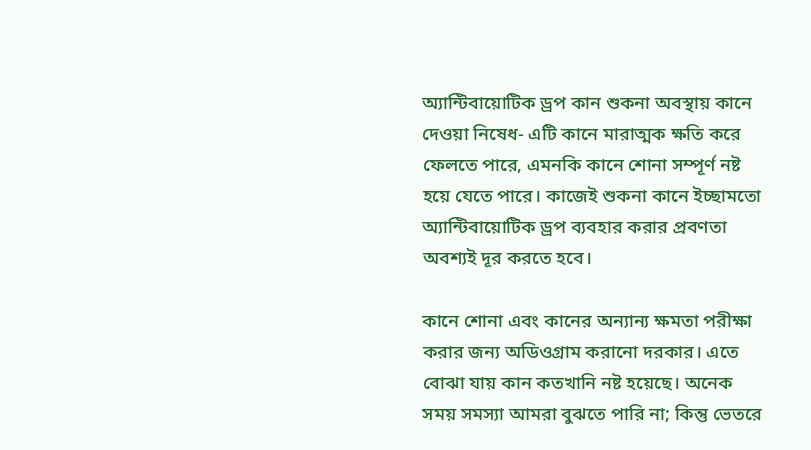অ্যান্টিবায়োটিক ড্রপ কান শুকনা অবস্থায় কানে দেওয়া নিষেধ- এটি কানে মারাত্মক ক্ষতি করে ফেলতে পারে, এমনকি কানে শোনা সম্পূর্ণ নষ্ট হয়ে যেতে পারে। কাজেই শুকনা কানে ইচ্ছামতো অ্যান্টিবায়োটিক ড্রপ ব্যবহার করার প্রবণতা অবশ্যই দূর করতে হবে।

কানে শোনা এবং কানের অন্যান্য ক্ষমতা পরীক্ষা করার জন্য অডিওগ্রাম করানো দরকার। এতে বোঝা যায় কান কতখানি নষ্ট হয়েছে। অনেক সময় সমস্যা আমরা বুঝতে পারি না; কিন্তু ভেতরে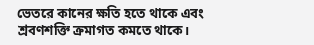ভেতরে কানের ক্ষতি হতে থাকে এবং শ্রবণশক্তি ক্রমাগত কমতে থাকে।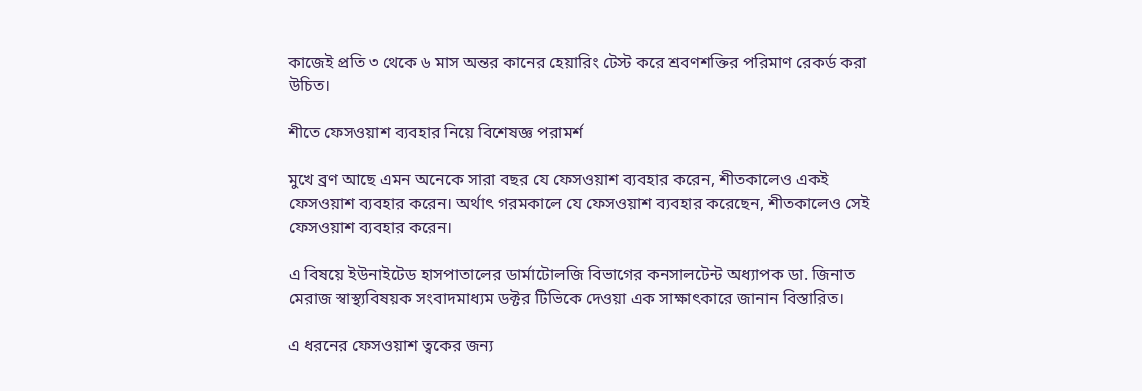কাজেই প্রতি ৩ থেকে ৬ মাস অন্তর কানের হেয়ারিং টেস্ট করে শ্রবণশক্তির পরিমাণ রেকর্ড করা উচিত।

শীতে ফেসওয়াশ ব্যবহার নিয়ে বিশেষজ্ঞ পরামর্শ

মুখে ব্রণ আছে এমন অনেকে সারা বছর যে ফেসওয়াশ ব্যবহার করেন, শীতকালেও একই ফেসওয়াশ ব্যবহার করেন। অর্থাৎ গরমকালে যে ফেসওয়াশ ব্যবহার করেছেন, শীতকালেও সেই ফেসওয়াশ ব্যবহার করেন।

এ বিষয়ে ইউনাইটেড হাসপাতালের ডার্মাটোলজি বিভাগের কনসালটেন্ট অধ্যাপক ডা. জিনাত মেরাজ স্বাস্থ্যবিষয়ক সংবাদমাধ্যম ডক্টর টিভিকে দেওয়া এক সাক্ষাৎকারে জানান বিস্তারিত।

এ ধরনের ফেসওয়াশ ত্বকের জন্য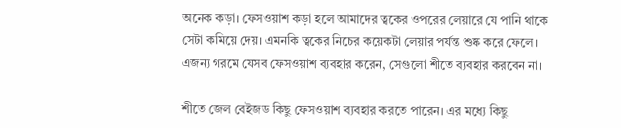অনেক কড়া। ফেসওয়াশ কড়া হলে আমাদের ত্বকের ওপরের লেয়ারে যে পানি থাকে সেটা কমিয়ে দেয়। এমনকি ত্বকের নিচের কয়েকটা লেয়ার পর্যন্ত শুষ্ক করে ফেলে। এজন্য গরমে যেসব ফেসওয়াশ ব্যবহার করেন, সেগুলো শীতে ব্যবহার করবেন না।

শীতে জেল বেইজড কিছু ফেসওয়াশ ব্যবহার করতে পারেন। এর মধ্যে কিছু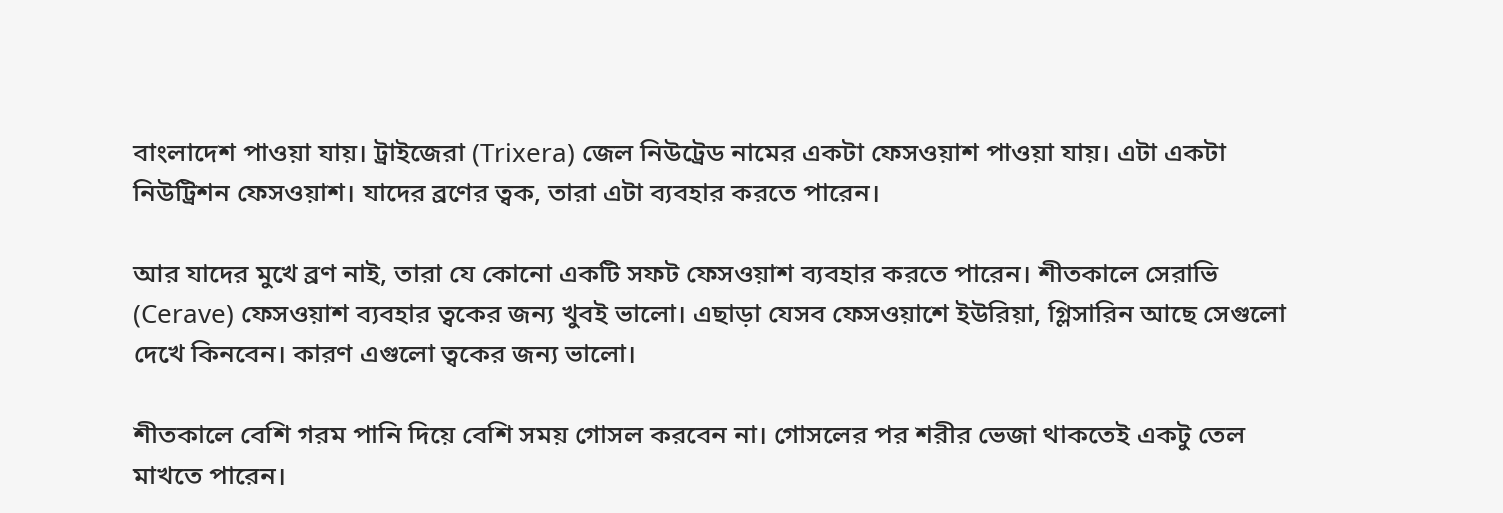বাংলাদেশ পাওয়া যায়। ট্রাইজেরা (Trixera) জেল নিউট্রেড নামের একটা ফেসওয়াশ পাওয়া যায়। এটা একটা নিউট্রিশন ফেসওয়াশ। যাদের ব্রণের ত্বক, তারা এটা ব্যবহার করতে পারেন।

আর যাদের মুখে ব্রণ নাই, তারা যে কোনো একটি সফট ফেসওয়াশ ব্যবহার করতে পারেন। শীতকালে সেরাভি (Cerave) ফেসওয়াশ ব্যবহার ত্বকের জন্য খুবই ভালো। এছাড়া যেসব ফেসওয়াশে ইউরিয়া, গ্লিসারিন আছে সেগুলো দেখে কিনবেন। কারণ এগুলো ত্বকের জন্য ভালো।

শীতকালে বেশি গরম পানি দিয়ে বেশি সময় গোসল করবেন না। গোসলের পর শরীর ভেজা থাকতেই একটু তেল মাখতে পারেন।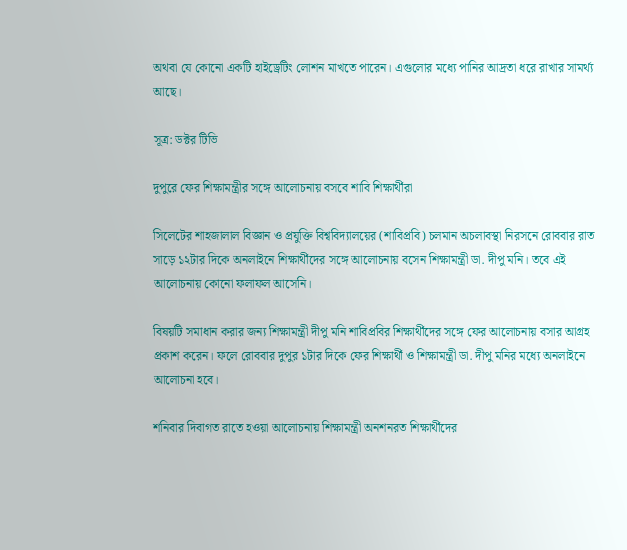অথবা যে কোনো একটি হাইড্রেটিং লোশন মাখতে পারেন। এগুলোর মধ্যে পানির আদ্রতা ধরে রাখার সামর্থ্য আছে।

সূত্র: ডক্টর টিভি

দুপুরে ফের শিক্ষামন্ত্রীর সঙ্গে আলোচনায় বসবে শাবি শিক্ষার্থীরা

সিলেটের শাহজালাল বিজ্ঞান ও প্রযুক্তি বিশ্ববিদ্যালয়ের (শাবিপ্রবি) চলমান অচলাবস্থা নিরসনে রোববার রাত সাড়ে ১২টার দিকে অনলাইনে শিক্ষার্থীদের সঙ্গে আলোচনায় বসেন শিক্ষামন্ত্রী ডা. দীপু মনি। তবে এই আলোচনায় কোনো ফলাফল আসেনি।

বিষয়টি সমাধান করার জন্য শিক্ষামন্ত্রী দীপু মনি শাবিপ্রবির শিক্ষার্থীদের সঙ্গে ফের আলোচনায় বসার আগ্রহ প্রকাশ করেন। ফলে রোববার দুপুর ১টার দিকে ফের শিক্ষার্থী ও শিক্ষামন্ত্রী ডা. দীপু মনির মধ্যে অনলাইনে আলোচনা হবে।

শনিবার দিবাগত রাতে হওয়া আলোচনায় শিক্ষামন্ত্রী অনশনরত শিক্ষার্থীদের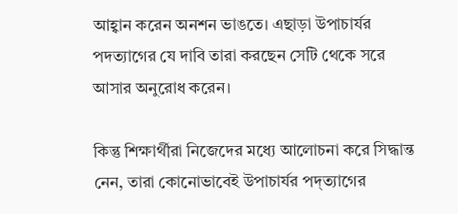আহ্বান করেন অনশন ভাঙতে। এছাড়া উপাচার্যর পদত্যাগের যে দাবি তারা করছেন সেটি থেকে সরে আসার অনুরোধ করেন।

কিন্তু শিক্ষার্থীরা নিজেদের মধ্যে আলোচনা করে সিদ্ধান্ত নেন, তারা কোনোভাবেই উপাচার্যর পদ্ত্যাগের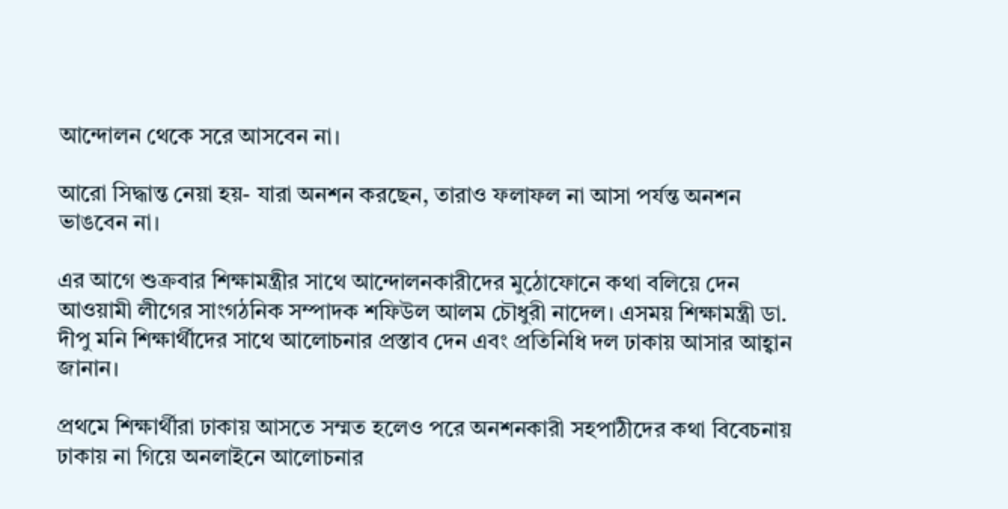আন্দোলন থেকে সরে আসবেন না।

আরো সিদ্ধান্ত নেয়া হয়- যারা অনশন করছেন, তারাও ফলাফল না আসা পর্যন্ত অনশন ভাঙবেন না।

এর আগে শুক্রবার শিক্ষামন্ত্রীর সাথে আন্দোলনকারীদের মুঠোফোনে কথা বলিয়ে দেন আওয়ামী লীগের সাংগঠনিক সম্পাদক শফিউল আলম চৌধুরী নাদেল। এসময় শিক্ষামন্ত্রী ডা. দীপু মনি শিক্ষার্থীদের সাথে আলোচনার প্রস্তাব দেন এবং প্রতিনিধি দল ঢাকায় আসার আহ্বান জানান।

প্রথমে শিক্ষার্থীরা ঢাকায় আসতে সম্মত হলেও পরে অনশনকারী সহপাঠীদের কথা বিবেচনায় ঢাকায় না গিয়ে অনলাইনে আলোচনার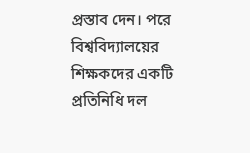প্রস্তাব দেন। পরে বিশ্ববিদ্যালয়ের শিক্ষকদের একটি প্রতিনিধি দল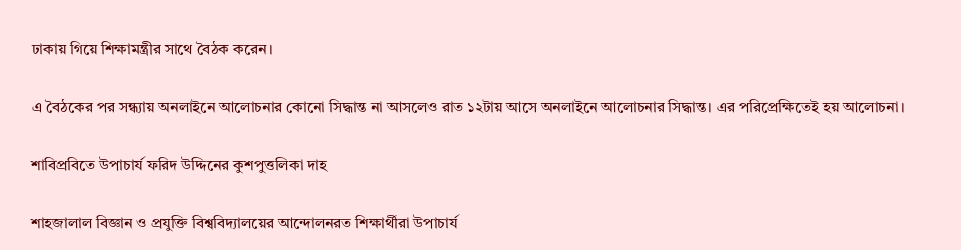ঢাকায় গিয়ে শিক্ষামন্ত্রীর সাথে বৈঠক করেন।

এ বৈঠকের পর সন্ধ্যায় অনলাইনে আলোচনার কোনো সিদ্ধান্ত না আসলেও রাত ১২টায় আসে অনলাইনে আলোচনার সিদ্ধান্ত। এর পরিপ্রেক্ষিতেই হয় আলোচনা।

শাবিপ্রবিতে উপাচার্য ফরিদ উদ্দিনের কুশপুত্তলিকা দাহ

শাহজালাল বিজ্ঞান ও প্রযুক্তি বিশ্ববিদ্যালয়ের আন্দোলনরত শিক্ষার্থীরা উপাচার্য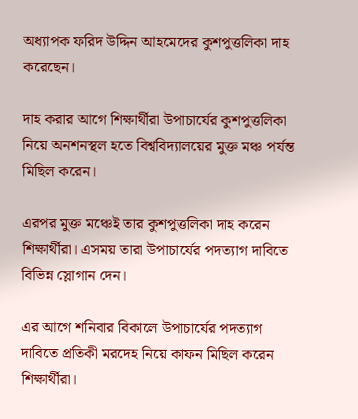অধ্যাপক ফরিদ উদ্দিন আহমেদের কুশপুত্তলিকা দাহ করেছেন।

দাহ করার আগে শিক্ষার্থীরা উপাচার্যের কুশপুত্তলিকা নিয়ে অনশনস্থল হতে বিশ্ববিদ্যালয়ের মুক্ত মঞ্চ পর্যন্ত মিছিল করেন।

এরপর মুক্ত মঞ্চেই তার কুশপুত্তলিকা দাহ করেন শিক্ষার্থীরা। এসময় তারা উপাচার্যের পদত্যাগ দাবিতে বিভিন্ন স্লোগান দেন।

এর আগে শনিবার বিকালে উপাচার্যের পদত্যাগ দাবিতে প্রতিকী মরদেহ নিয়ে কাফন মিছিল করেন শিক্ষার্থীরা।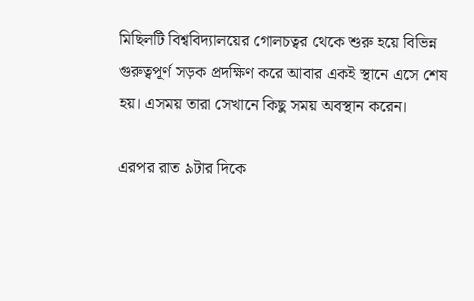মিছিলটি বিশ্ববিদ্যালয়ের গোলচত্বর থেকে শুরু হয়ে বিভিন্ন গুরুত্বপূর্ণ সড়ক প্রদক্ষিণ করে আবার একই স্থানে এসে শেষ হয়। এসময় তারা সেখানে কিছু সময় অবস্থান করেন।

এরপর রাত ৯টার দিকে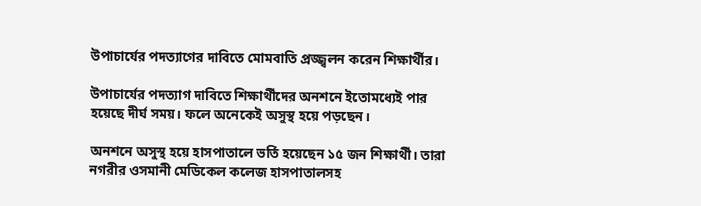উপাচার্যের পদত্যাগের দাবিতে মোমবাতি প্রজ্জ্বলন করেন শিক্ষার্থীর।

উপাচার্যের পদত্যাগ দাবিতে শিক্ষার্থীদের অনশনে ইতোমধ্যেই পার হয়েছে দীর্ঘ সময়। ফলে অনেকেই অসুস্থ হয়ে পড়ছেন।

অনশনে অসুস্থ হয়ে হাসপাতালে ভর্তি হয়েছেন ১৫ জন শিক্ষার্থী। তারা নগরীর ওসমানী মেডিকেল কলেজ হাসপাতালসহ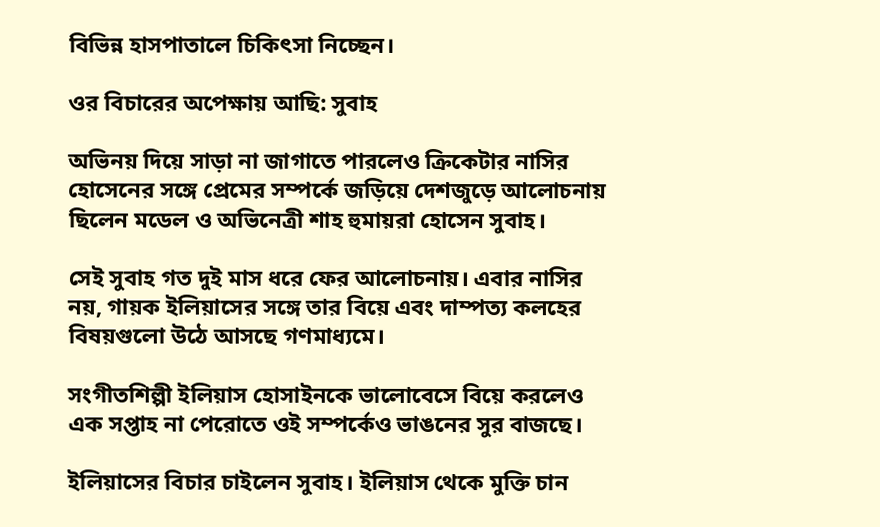বিভিন্ন হাসপাতালে চিকিৎসা নিচ্ছেন।

ওর বিচারের অপেক্ষায় আছি: সুবাহ

অভিনয় দিয়ে সাড়া না জাগাতে পারলেও ক্রিকেটার নাসির হোসেনের সঙ্গে প্রেমের সম্পর্কে জড়িয়ে দেশজুড়ে আলোচনায় ছিলেন মডেল ও অভিনেত্রী শাহ হুমায়রা হোসেন সুবাহ।

সেই সুবাহ গত দুই মাস ধরে ফের আলোচনায়। এবার নাসির নয়, গায়ক ইলিয়াসের সঙ্গে তার বিয়ে এবং দাম্পত্য কলহের বিষয়গুলো উঠে আসছে গণমাধ্যমে।

সংগীতশিল্পী ইলিয়াস হোসাইনকে ভালোবেসে বিয়ে করলেও এক সপ্তাহ না পেরোতে ওই সম্পর্কেও ভাঙনের সুর বাজছে।

ইলিয়াসের বিচার চাইলেন সুবাহ। ইলিয়াস থেকে মুক্তি চান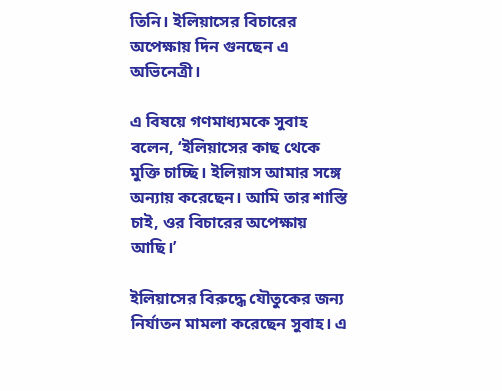তিনি। ইলিয়াসের বিচারের অপেক্ষায় দিন গুনছেন এ অভিনেত্রী।

এ বিষয়ে গণমাধ্যমকে সুবাহ বলেন, ‘ইলিয়াসের কাছ থেকে মুক্তি চাচ্ছি। ইলিয়াস আমার সঙ্গে অন্যায় করেছেন। আমি তার শাস্তি চাই, ওর বিচারের অপেক্ষায় আছি।’

ইলিয়াসের বিরুদ্ধে যৌতুকের জন্য নির্যাতন মামলা করেছেন সুবাহ। এ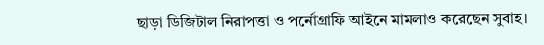ছাড়া ডিজিটাল নিরাপত্তা ও পর্নোগ্রাফি আইনে মামলাও করেছেন সুবাহ।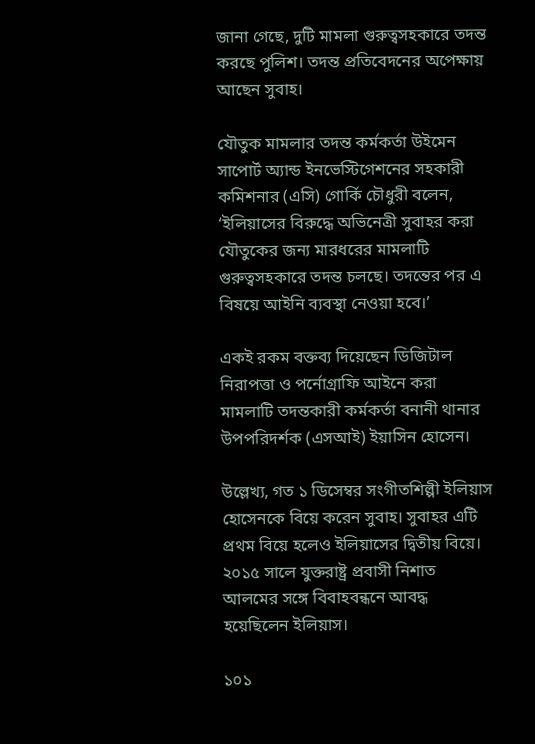জানা গেছে, দুটি মামলা গুরুত্বসহকারে তদন্ত করছে পুলিশ। তদন্ত প্রতিবেদনের অপেক্ষায় আছেন সুবাহ।

যৌতুক মামলার তদন্ত কর্মকর্তা উইমেন সাপোর্ট অ্যান্ড ইনভেস্টিগেশনের সহকারী কমিশনার (এসি) গোর্কি চৌধুরী বলেন, ‘ইলিয়াসের বিরুদ্ধে অভিনেত্রী সুবাহর করা যৌতুকের জন্য মারধরের মামলাটি গুরুত্বসহকারে তদন্ত চলছে। তদন্তের পর এ বিষয়ে আইনি ব্যবস্থা নেওয়া হবে।’

একই রকম বক্তব্য দিয়েছেন ডিজিটাল নিরাপত্তা ও পর্নোগ্রাফি আইনে করা মামলাটি তদন্তকারী কর্মকর্তা বনানী থানার উপপরিদর্শক (এসআই) ইয়াসিন হোসেন।

উল্লেখ্য, গত ১ ডিসেম্বর সংগীতশিল্পী ইলিয়াস হোসেনকে বিয়ে করেন সুবাহ। সুবাহর এটি প্রথম বিয়ে হলেও ইলিয়াসের দ্বিতীয় বিয়ে। ২০১৫ সালে যুক্তরাষ্ট্র প্রবাসী নিশাত আলমের সঙ্গে বিবাহবন্ধনে আবদ্ধ হয়েছিলেন ইলিয়াস।

১০১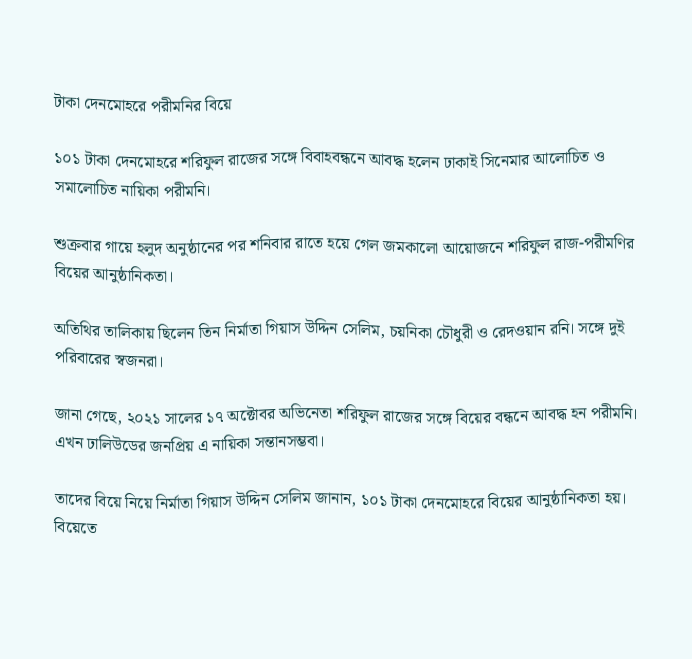টাকা দেনমোহরে পরীমনির বিয়ে

১০১ টাকা দেনমোহরে শরিফুল রাজের সঙ্গে বিবাহবন্ধনে আবদ্ধ হলেন ঢাকাই সিনেমার আলোচিত ও সমালোচিত নায়িকা পরীমনি।

শুক্রবার গায়ে হলুদ অনুষ্ঠানের পর শনিবার রাতে হয়ে গেল জমকালো আয়োজনে শরিফুল রাজ-পরীমণির বিয়ের আনুষ্ঠানিকতা।

অতিথির তালিকায় ছিলেন তিন নির্মাতা গিয়াস উদ্দিন সেলিম, চয়নিকা চৌধুরী ও রেদওয়ান রনি। সঙ্গে দুই পরিবারের স্বজনরা।

জানা গেছে, ২০২১ সালের ১৭ অক্টোবর অভিনেতা শরিফুল রাজের সঙ্গে বিয়ের বন্ধনে আবদ্ধ হন পরীমনি। এখন ঢালিউডের জনপ্রিয় এ নায়িকা সন্তানসম্ভবা।

তাদের বিয়ে নিয়ে নির্মাতা গিয়াস উদ্দিন সেলিম জানান, ১০১ টাকা দেনমোহরে বিয়ের আনুষ্ঠানিকতা হয়। বিয়েতে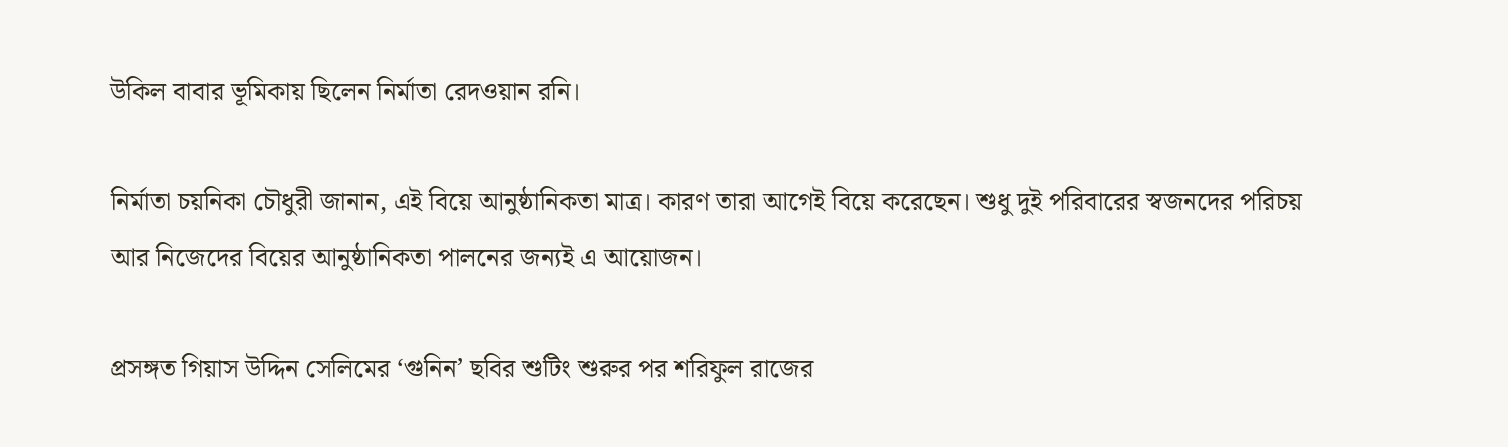উকিল বাবার ভূমিকায় ছিলেন নির্মাতা রেদওয়ান রনি।

নির্মাতা চয়নিকা চৌধুরী জানান, এই বিয়ে আনুষ্ঠানিকতা মাত্র। কারণ তারা আগেই বিয়ে করেছেন। শুধু দুই পরিবারের স্বজনদের পরিচয় আর নিজেদের বিয়ের আনুষ্ঠানিকতা পালনের জন্যই এ আয়োজন।

প্রসঙ্গত গিয়াস উদ্দিন সেলিমের ‘গুনিন’ ছবির শুটিং শুরুর পর শরিফুল রাজের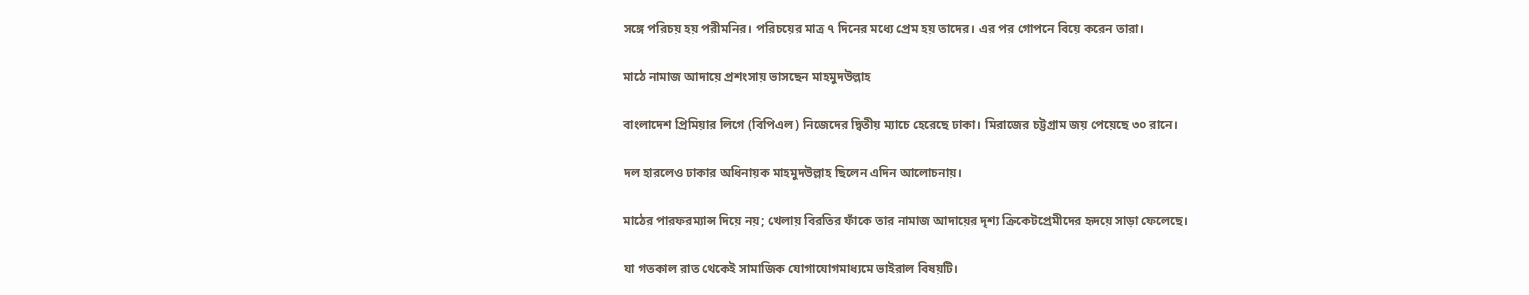সঙ্গে পরিচয় হয় পরীমনির। পরিচয়ের মাত্র ৭ দিনের মধ্যে প্রেম হয় তাদের। এর পর গোপনে বিয়ে করেন তারা।

মাঠে নামাজ আদায়ে প্রশংসায় ভাসছেন মাহমুদউল্লাহ

বাংলাদেশ প্রিমিয়ার লিগে (বিপিএল) নিজেদের দ্বিতীয় ম্যাচে হেরেছে ঢাকা। মিরাজের চট্টগ্রাম জয় পেয়েছে ৩০ রানে।

দল হারলেও ঢাকার অধিনায়ক মাহমুদউল্লাহ ছিলেন এদিন আলোচনায়।

মাঠের পারফরম্যান্স দিয়ে নয়; খেলায় বিরতির ফাঁকে তার নামাজ আদায়ের দৃশ্য ক্রিকেটপ্রেমীদের হৃদয়ে সাড়া ফেলেছে।

যা গতকাল রাত থেকেই সামাজিক যোগাযোগমাধ্যমে ভাইরাল বিষয়টি।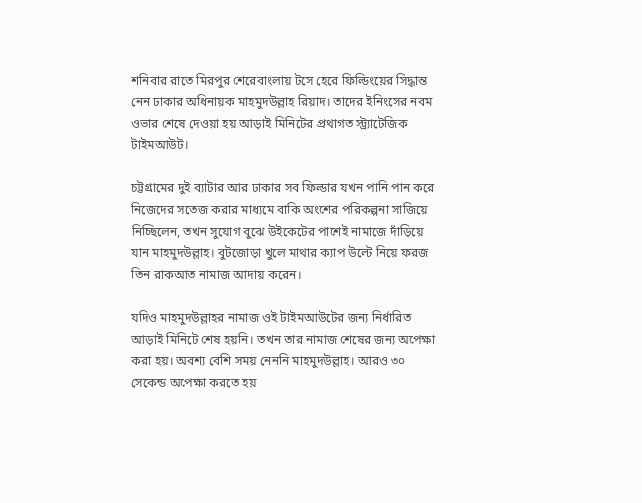শনিবার রাতে মিরপুর শেরেবাংলায় টসে হেরে ফিল্ডিংয়ের সিদ্ধান্ত নেন ঢাকার অধিনায়ক মাহমুদউল্লাহ রিয়াদ। তাদের ইনিংসের নবম ওভার শেষে দেওয়া হয় আড়াই মিনিটের প্রথাগত স্ট্র্যাটেজিক টাইমআউট।

চট্টগ্রামের দুই ব্যাটার আর ঢাকার সব ফিল্ডার যখন পানি পান করে নিজেদের সতেজ করার মাধ্যমে বাকি অংশের পরিকল্পনা সাজিয়ে নিচ্ছিলেন, তখন সুযোগ বুঝে উইকেটের পাশেই নামাজে দাঁড়িয়ে যান মাহমুদউল্লাহ। বুটজোড়া খুলে মাথার ক্যাপ উল্টে নিয়ে ফরজ তিন রাকআত নামাজ আদায় করেন।

যদিও মাহমুদউল্লাহর নামাজ ওই টাইমআউটের জন্য নির্ধারিত আড়াই মিনিটে শেষ হয়নি। তখন তার নামাজ শেষের জন্য অপেক্ষা করা হয়। অবশ্য বেশি সময় নেননি মাহমুদউল্লাহ। আরও ৩০ সেকেন্ড অপেক্ষা করতে হয়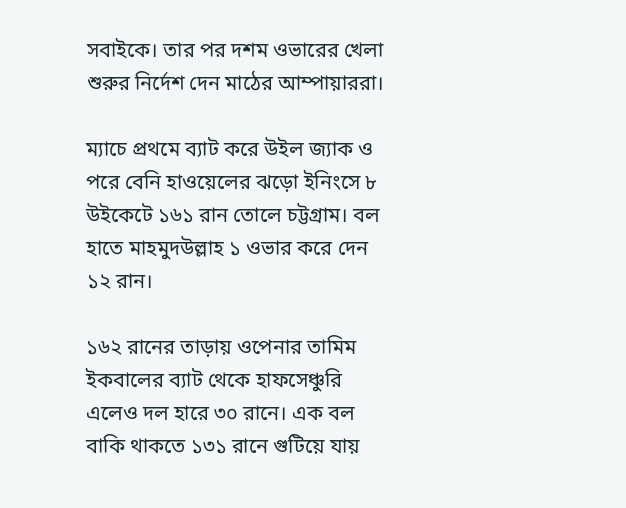সবাইকে। তার পর দশম ওভারের খেলা শুরুর নির্দেশ দেন মাঠের আম্পায়াররা।

ম্যাচে প্রথমে ব্যাট করে উইল জ্যাক ও পরে বেনি হাওয়েলের ঝড়ো ইনিংসে ৮ উইকেটে ১৬১ রান তোলে চট্টগ্রাম। বল হাতে মাহমুদউল্লাহ ১ ওভার করে দেন ১২ রান।

১৬২ রানের তাড়ায় ওপেনার তামিম ইকবালের ব্যাট থেকে হাফসেঞ্চুরি এলেও দল হারে ৩০ রানে। এক বল বাকি থাকতে ১৩১ রানে গুটিয়ে যায়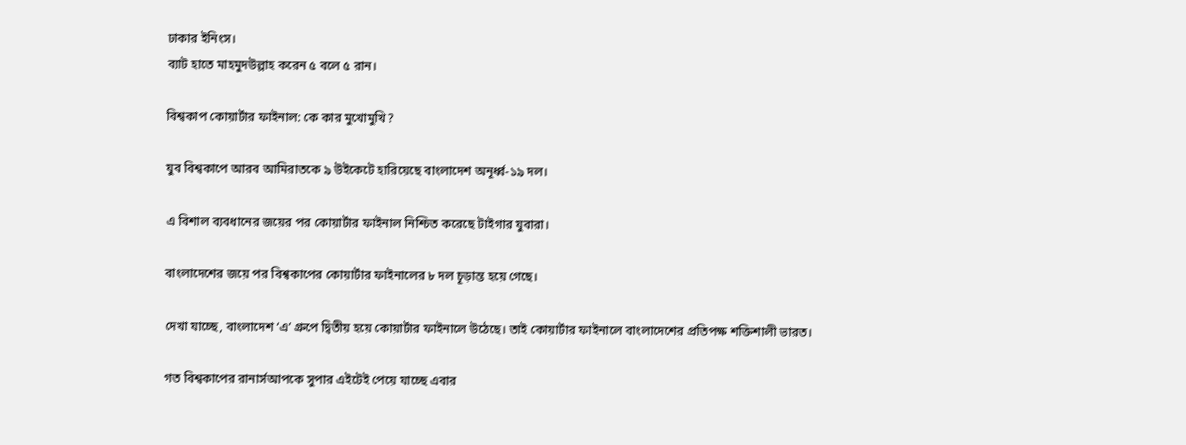ঢাকার ইনিংস।
ব্যাট হাতে মাহমুদউল্লাহ করেন ৫ বলে ৫ রান।

বিশ্বকাপ কোয়ার্টার ফাইনাল: কে কার মুখোমুখি?

যুব বিশ্বকাপে আরব আমিরাতকে ৯ উইকেটে হারিয়েছে বাংলাদেশ অনূর্ধ্ব-১৯ দল।

এ বিশাল ব্যবধানের জয়ের পর কোয়ার্টার ফাইনাল নিশ্চিত করেছে টাইগার যুবারা।

বাংলাদেশের জয়ে পর বিশ্বকাপের কোয়ার্টার ফাইনালের ৮ দল চূড়ান্ত হয়ে গেছে।

দেখা যাচ্ছে, বাংলাদেশ ‘এ’ গ্রুপে দ্বিতীয় হয়ে কোয়ার্টার ফাইনালে উঠেছে। তাই কোয়ার্টার ফাইনালে বাংলাদেশের প্রতিপক্ষ শক্তিশালী ভারত।

গত বিশ্বকাপের রানার্সআপকে সুপার এইটেই পেয়ে যাচ্ছে এবার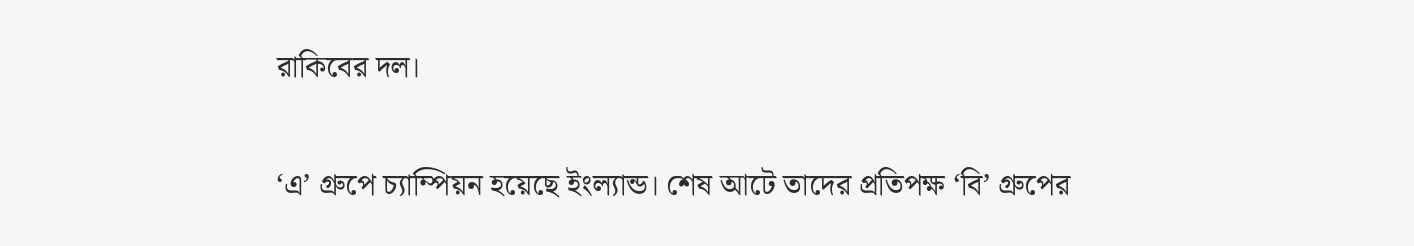রাকিবের দল।

‘এ’ গ্রুপে চ্যাম্পিয়ন হয়েছে ইংল্যান্ড। শেষ আটে তাদের প্রতিপক্ষ ‘বি’ গ্রুপের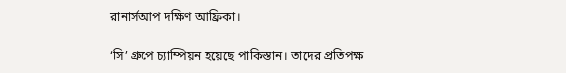রানার্সআপ দক্ষিণ আফ্রিকা।

‘সি’ গ্রুপে চ্যাম্পিয়ন হয়েছে পাকিস্তান। তাদের প্রতিপক্ষ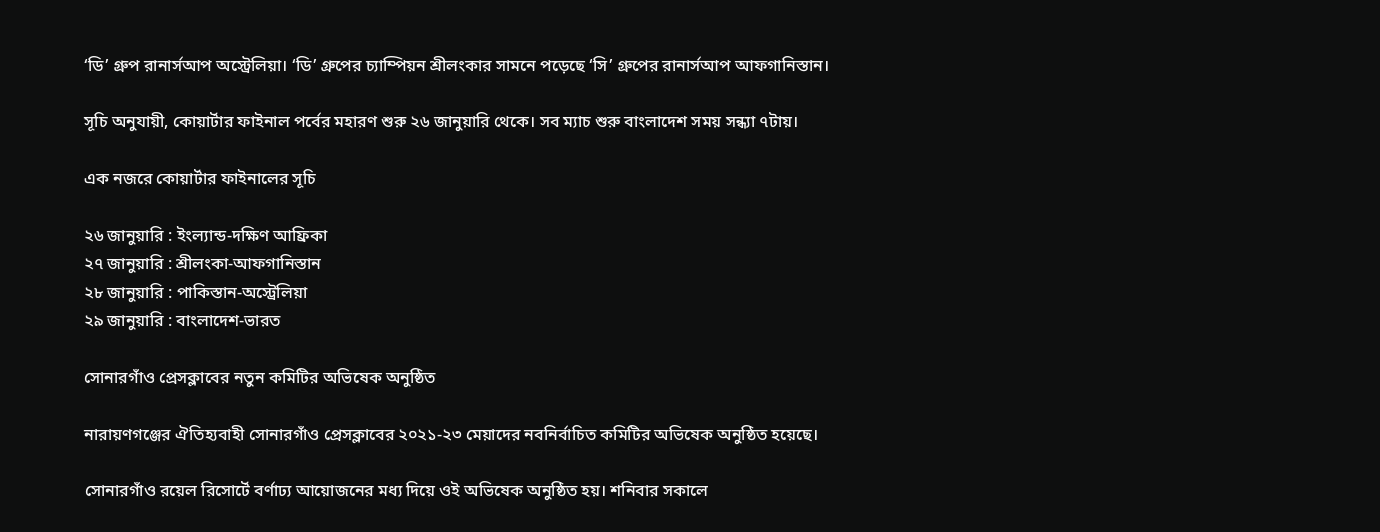‘ডি’ গ্রুপ রানার্সআপ অস্ট্রেলিয়া। ‘ডি’ গ্রুপের চ্যাম্পিয়ন শ্রীলংকার সামনে পড়েছে ‘সি’ গ্রুপের রানার্সআপ আফগানিস্তান।

সূচি অনুযায়ী, কোয়ার্টার ফাইনাল পর্বের মহারণ শুরু ২৬ জানুয়ারি থেকে। সব ম্যাচ শুরু বাংলাদেশ সময় সন্ধ্যা ৭টায়।

এক নজরে কোয়ার্টার ফাইনালের সূচি

২৬ জানুয়ারি : ইংল্যান্ড-দক্ষিণ আফ্রিকা
২৭ জানুয়ারি : শ্রীলংকা-আফগানিস্তান
২৮ জানুয়ারি : পাকিস্তান-অস্ট্রেলিয়া
২৯ জানুয়ারি : বাংলাদেশ-ভারত

সোনারগাঁও প্রেসক্লাবের নতুন কমিটির অভিষেক অনুষ্ঠিত

নারায়ণগঞ্জের ঐতিহ্যবাহী সোনারগাঁও প্রেসক্লাবের ২০২১-২৩ মেয়াদের নবনির্বাচিত কমিটির অভিষেক অনুষ্ঠিত হয়েছে।

সোনারগাঁও রয়েল রিসোর্টে বর্ণাঢ্য আয়োজনের মধ্য দিয়ে ওই অভিষেক অনুষ্ঠিত হয়। শনিবার সকালে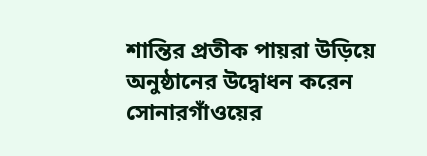শান্তির প্রতীক পায়রা উড়িয়ে অনুষ্ঠানের উদ্বোধন করেন সোনারগাঁওয়ের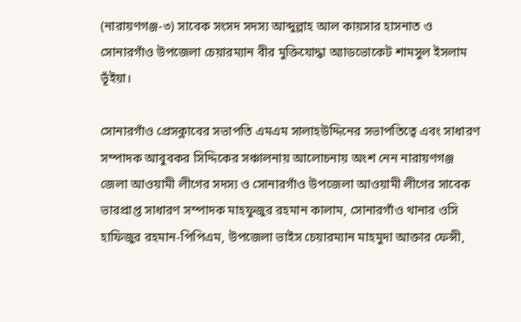(নারায়ণগঞ্জ-৩) সাবেক সংসদ সদস্য আব্দুল্লাহ আল কায়সার হাসনাত ও সোনারগাঁও উপজেলা চেয়ারম্যান বীর মুক্তিযোদ্ধা অ্যাডভোকেট শামসুল ইসলাম ভূঁইয়া।

সোনারগাঁও প্রেসক্লাবের সভাপতি এমএম সালাহউদ্দিনের সভাপতিত্বে এবং সাধারণ সম্পাদক আবুবকর সিদ্দিকের সঞ্চালনায় আলোচনায় অংশ নেন নারায়ণগঞ্জ জেলা আওয়ামী লীগের সদস্য ও সোনারগাঁও উপজেলা আওয়ামী লীগের সাবেক ভারপ্রাপ্ত সাধারণ সম্পাদক মাহফুজুর রহমান কালাম, সোনারগাঁও থানার ওসি হাফিজুর রহমান-পিপিএম, উপজেলা ভাইস চেয়ারম্যান মাহমুদা আক্তার ফেন্সী,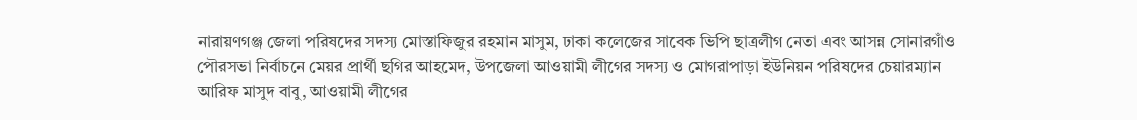নারায়ণগঞ্জ জেলা পরিষদের সদস্য মোস্তাফিজুর রহমান মাসুম, ঢাকা কলেজের সাবেক ভিপি ছাত্রলীগ নেতা এবং আসন্ন সোনারগাঁও পৌরসভা নির্বাচনে মেয়র প্রার্থী ছগির আহমেদ, উপজেলা আওয়ামী লীগের সদস্য ও মোগরাপাড়া ইউনিয়ন পরিষদের চেয়ারম্যান আরিফ মাসুদ বাবু, আওয়ামী লীগের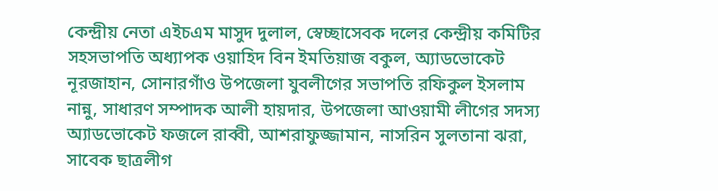কেন্দ্রীয় নেতা এইচএম মাসুদ দুলাল, স্বেচ্ছাসেবক দলের কেন্দ্রীয় কমিটির সহসভাপতি অধ্যাপক ওয়াহিদ বিন ইমতিয়াজ বকুল, অ্যাডভোকেট নূরজাহান, সোনারগাঁও উপজেলা যুবলীগের সভাপতি রফিকুল ইসলাম নান্নু, সাধারণ সম্পাদক আলী হায়দার, উপজেলা আওয়ামী লীগের সদস্য অ্যাডভোকেট ফজলে রাব্বী, আশরাফুজ্জামান, নাসরিন সুলতানা ঝরা, সাবেক ছাত্রলীগ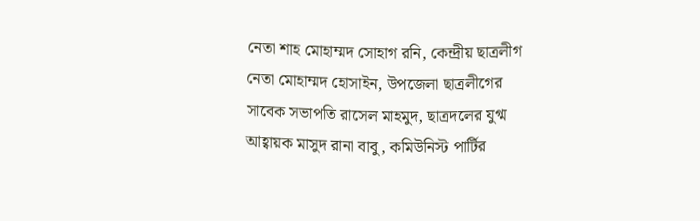নেতা শাহ মোহাম্মদ সোহাগ রনি, কেন্দ্রীয় ছাত্রলীগ নেতা মোহাম্মদ হোসাইন, উপজেলা ছাত্রলীগের সাবেক সভাপতি রাসেল মাহমুদ, ছাত্রদলের যুগ্ম আহ্বায়ক মাসুদ রানা বাবু, কমিউনিস্ট পার্টির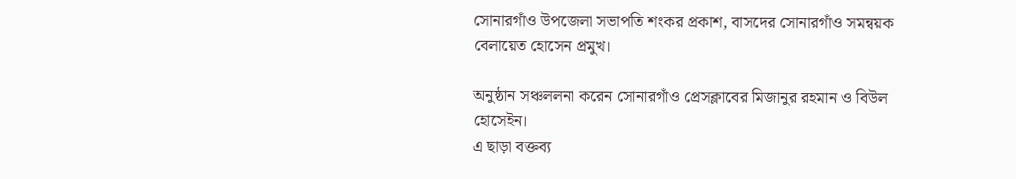সোনারগাঁও উপজেলা সভাপতি শংকর প্রকাশ, বাসদের সোনারগাঁও সমন্বয়ক বেলায়েত হোসেন প্রমুখ।

অনুষ্ঠান সঞ্চললনা করেন সোনারগাঁও প্রেসক্লাবের মিজানুর রহমান ও বিউল হোসেইন।
এ ছাড়া বক্তব্য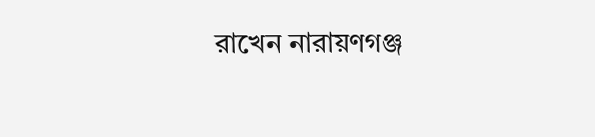রাখেন নারায়ণগঞ্জ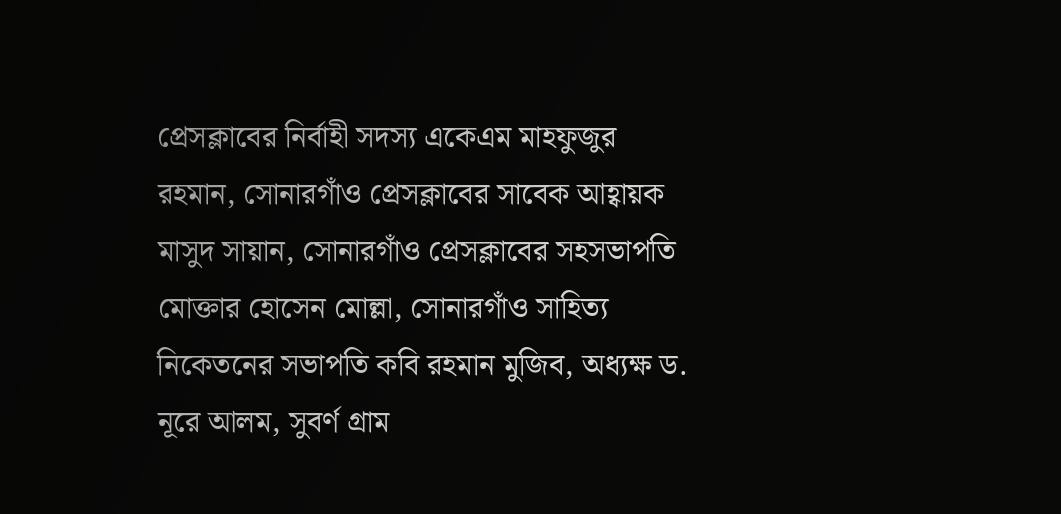প্রেসক্লাবের নির্বাহী সদস্য একেএম মাহফুজুর রহমান, সোনারগাঁও প্রেসক্লাবের সাবেক আহ্বায়ক মাসুদ সায়ান, সোনারগাঁও প্রেসক্লাবের সহসভাপতি মোক্তার হোসেন মোল্লা, সোনারগাঁও সাহিত্য নিকেতনের সভাপতি কবি রহমান মুজিব, অধ্যক্ষ ড. নূরে আলম, সুবর্ণ গ্রাম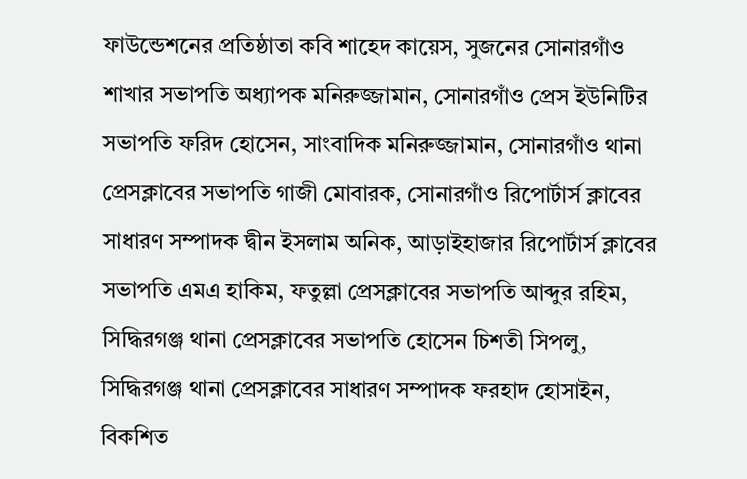ফাউন্ডেশনের প্রতিষ্ঠাতা কবি শাহেদ কায়েস, সুজনের সোনারগাঁও শাখার সভাপতি অধ্যাপক মনিরুজ্জামান, সোনারগাঁও প্রেস ইউনিটির সভাপতি ফরিদ হোসেন, সাংবাদিক মনিরুজ্জামান, সোনারগাঁও থানা প্রেসক্লাবের সভাপতি গাজী মোবারক, সোনারগাঁও রিপোর্টার্স ক্লাবের সাধারণ সম্পাদক দ্বীন ইসলাম অনিক, আড়াইহাজার রিপোর্টার্স ক্লাবের সভাপতি এমএ হাকিম, ফতুল্লা প্রেসক্লাবের সভাপতি আব্দুর রহিম, সিদ্ধিরগঞ্জ থানা প্রেসক্লাবের সভাপতি হোসেন চিশতী সিপলু, সিদ্ধিরগঞ্জ থানা প্রেসক্লাবের সাধারণ সম্পাদক ফরহাদ হোসাইন, বিকশিত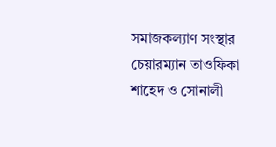সমাজকল্যাণ সংস্থার চেয়ারম্যান তাওফিকা শাহেদ ও সোনালী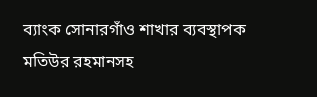ব্যাংক সোনারগাঁও শাখার ব্যবস্থাপক মতিউর রহমানসহ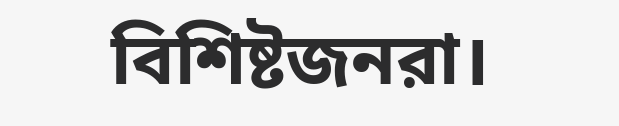বিশিষ্টজনরা।